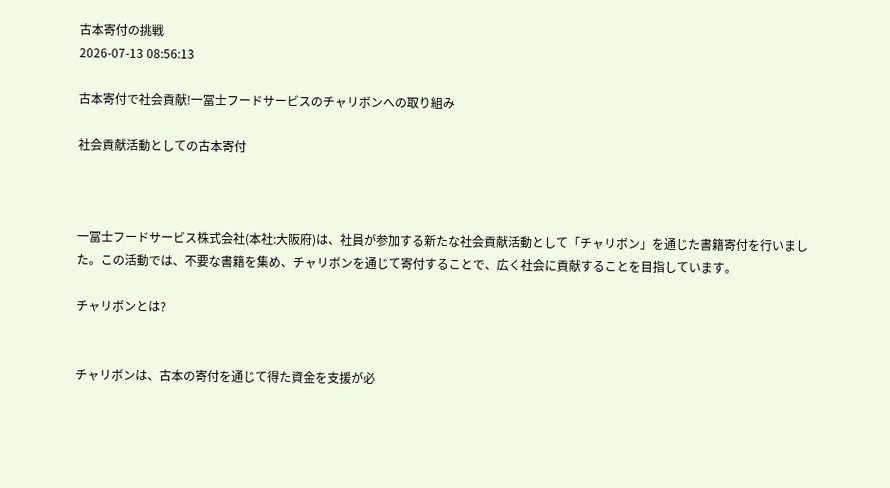古本寄付の挑戦
2026-07-13 08:56:13

古本寄付で社会貢献!一冨士フードサービスのチャリボンへの取り組み

社会貢献活動としての古本寄付



一冨士フードサービス株式会社(本社:大阪府)は、社員が参加する新たな社会貢献活動として「チャリボン」を通じた書籍寄付を行いました。この活動では、不要な書籍を集め、チャリボンを通じて寄付することで、広く社会に貢献することを目指しています。

チャリボンとは?


チャリボンは、古本の寄付を通じて得た資金を支援が必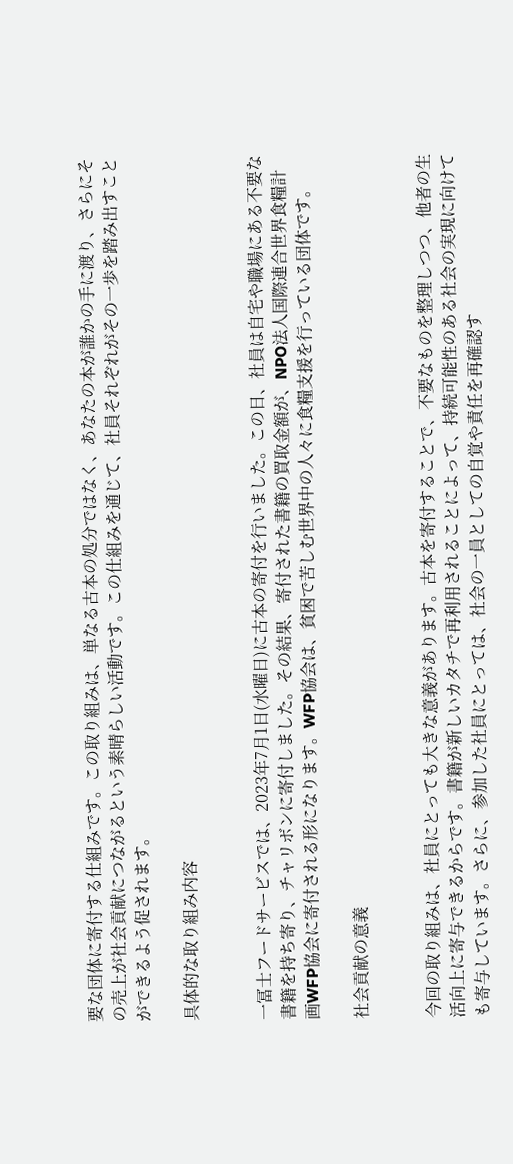要な団体に寄付する仕組みです。この取り組みは、単なる古本の処分ではなく、あなたの本が誰かの手に渡り、さらにその売上が社会貢献につながるという素晴らしい活動です。この仕組みを通じて、社員それぞれがその一歩を踏み出すことができるよう促されます。

具体的な取り組み内容


一冨士フードサービスでは、2023年7月1日(水曜日)に古本の寄付を行いました。この日、社員は自宅や職場にある不要な書籍を持ち寄り、チャリボンに寄付しました。その結果、寄付された書籍の買取金額が、NPO法人国際連合世界食糧計画WFP協会に寄付される形になります。WFP協会は、貧困で苦しむ世界中の人々に食糧支援を行っている団体です。

社会貢献の意義


今回の取り組みは、社員にとっても大きな意義があります。古本を寄付することで、不要なものを整理しつつ、他者の生活向上に寄与できるからです。書籍が新しいカタチで再利用されることによって、持続可能性のある社会の実現に向けても寄与しています。さらに、参加した社員にとっては、社会の一員としての自覚や責任を再確認す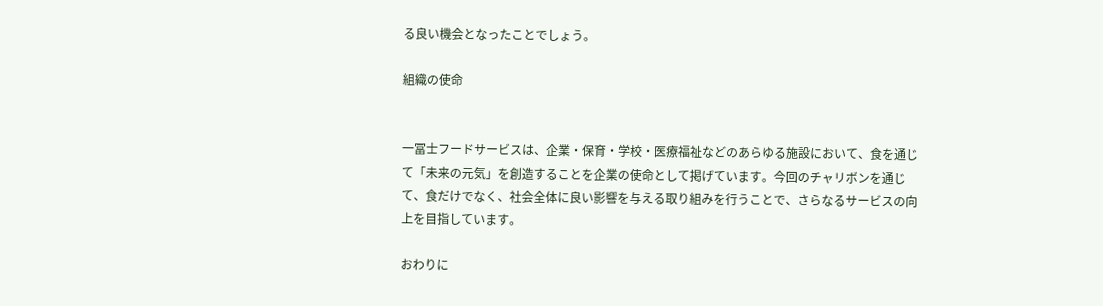る良い機会となったことでしょう。

組織の使命


一冨士フードサービスは、企業・保育・学校・医療福祉などのあらゆる施設において、食を通じて「未来の元気」を創造することを企業の使命として掲げています。今回のチャリボンを通じて、食だけでなく、社会全体に良い影響を与える取り組みを行うことで、さらなるサービスの向上を目指しています。

おわりに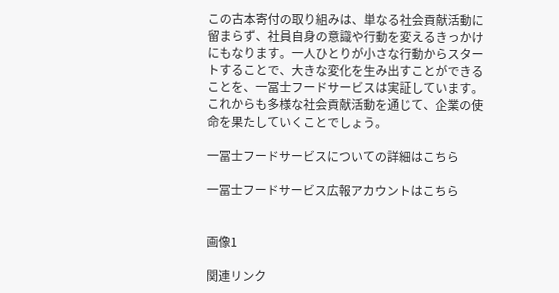この古本寄付の取り組みは、単なる社会貢献活動に留まらず、社員自身の意識や行動を変えるきっかけにもなります。一人ひとりが小さな行動からスタートすることで、大きな変化を生み出すことができることを、一冨士フードサービスは実証しています。これからも多様な社会貢献活動を通じて、企業の使命を果たしていくことでしょう。

一冨士フードサービスについての詳細はこちら

一冨士フードサービス広報アカウントはこちら


画像1

関連リンク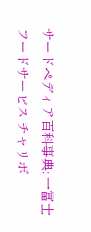サードペディア百科事典: 一冨士フードサービス チャリボ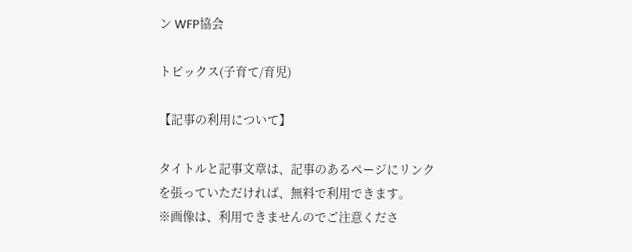ン WFP協会

トピックス(子育て/育児)

【記事の利用について】

タイトルと記事文章は、記事のあるページにリンクを張っていただければ、無料で利用できます。
※画像は、利用できませんのでご注意くださ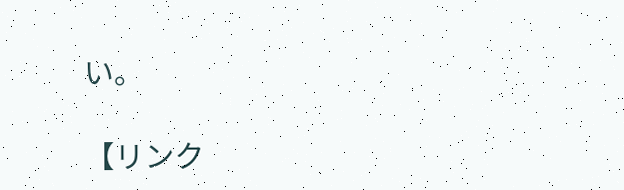い。

【リンク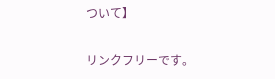ついて】

リンクフリーです。